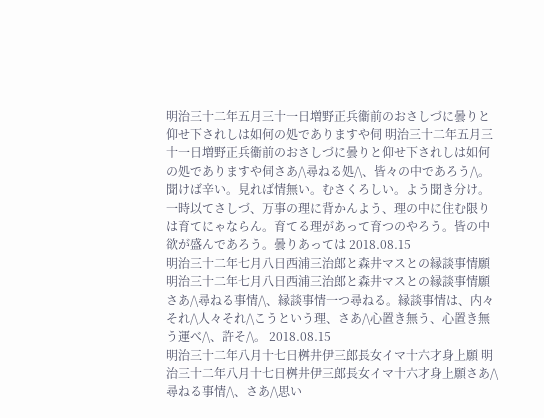明治三十二年五月三十一日増野正兵衞前のおさしづに曇りと仰せ下されしは如何の処でありますや伺 明治三十二年五月三十一日増野正兵衞前のおさしづに曇りと仰せ下されしは如何の処でありますや伺さあ/\尋ねる処/\、皆々の中であろう/\。聞けば辛い。見れば情無い。むさくろしい。よう聞き分け。一時以てさしづ、万事の理に背かんよう、理の中に住む限りは育てにゃならん。育てる理があって育つのやろう。皆の中欲が盛んであろう。曇りあっては 2018.08.15
明治三十二年七月八日西浦三治郎と森井マスとの縁談事情願 明治三十二年七月八日西浦三治郎と森井マスとの縁談事情願さあ/\尋ねる事情/\、縁談事情一つ尋ねる。縁談事情は、内々それ/\人々それ/\こうという理、さあ/\心置き無う、心置き無う運べ/\、許そ/\。 2018.08.15
明治三十二年八月十七日桝井伊三郎長女イマ十六才身上願 明治三十二年八月十七日桝井伊三郎長女イマ十六才身上願さあ/\尋ねる事情/\、さあ/\思い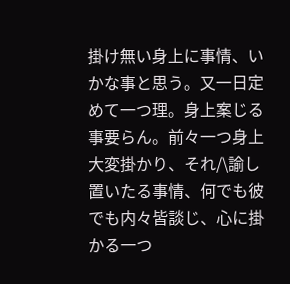掛け無い身上に事情、いかな事と思う。又一日定めて一つ理。身上案じる事要らん。前々一つ身上大変掛かり、それ/\諭し置いたる事情、何でも彼でも内々皆談じ、心に掛かる一つ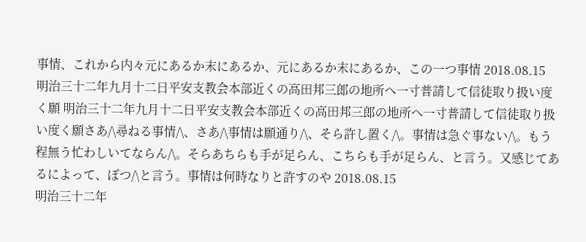事情、これから内々元にあるか末にあるか、元にあるか末にあるか、この一つ事情 2018.08.15
明治三十二年九月十二日平安支教会本部近くの高田邦三郎の地所へ一寸普請して信徒取り扱い度く願 明治三十二年九月十二日平安支教会本部近くの高田邦三郎の地所へ一寸普請して信徒取り扱い度く願さあ/\尋ねる事情/\、さあ/\事情は願通り/\、そら許し置く/\。事情は急ぐ事ない/\。もう程無う忙わしいてならん/\。そらあちらも手が足らん、こちらも手が足らん、と言う。又感じてあるによって、ぼつ/\と言う。事情は何時なりと許すのや 2018.08.15
明治三十二年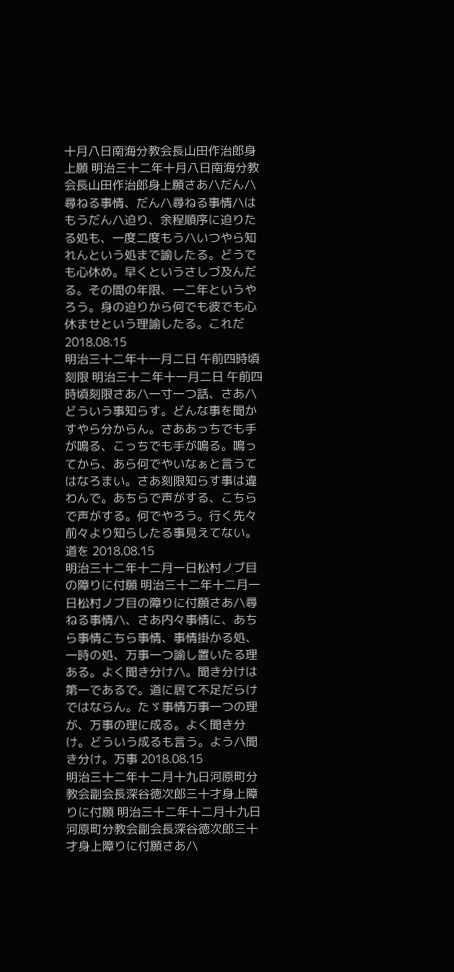十月八日南海分教会長山田作治郎身上願 明治三十二年十月八日南海分教会長山田作治郎身上願さあ/\だん/\尋ねる事情、だん/\尋ねる事情/\はもうだん/\迫り、余程順序に迫りたる処も、一度二度もう/\いつやら知れんという処まで諭したる。どうでも心休め。早くというさしづ及んだる。その間の年限、一二年というやろう。身の迫りから何でも彼でも心休ませという理諭したる。これだ 2018.08.15
明治三十二年十一月二日 午前四時頃刻限 明治三十二年十一月二日 午前四時頃刻限さあ/\一寸一つ話、さあ/\どういう事知らす。どんな事を聞かすやら分からん。さああっちでも手が鳴る、こっちでも手が鳴る。鳴ってから、あら何でやいなぁと言うてはなろまい。さあ刻限知らす事は違わんで。あちらで声がする、こちらで声がする。何でやろう。行く先々前々より知らしたる事見えてない。道を 2018.08.15
明治三十二年十二月一日松村ノブ目の障りに付願 明治三十二年十二月一日松村ノブ目の障りに付願さあ/\尋ねる事情/\、さあ内々事情に、あちら事情こちら事情、事情掛かる処、一時の処、万事一つ諭し置いたる理ある。よく聞き分け/\。聞き分けは第一であるで。道に居て不足だらけではならん。たゞ事情万事一つの理が、万事の理に成る。よく聞き分け。どういう成るも言う。よう/\聞き分け。万事 2018.08.15
明治三十二年十二月十九日河原町分教会副会長深谷徳次郎三十才身上障りに付願 明治三十二年十二月十九日河原町分教会副会長深谷徳次郎三十才身上障りに付願さあ/\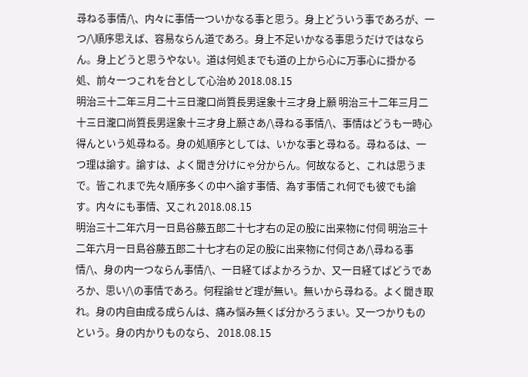尋ねる事情/\、内々に事情一ついかなる事と思う。身上どういう事であろが、一つ/\順序思えば、容易ならん道であろ。身上不足いかなる事思うだけではならん。身上どうと思うやない。道は何処までも道の上から心に万事心に掛かる処、前々一つこれを台として心治め 2018.08.15
明治三十二年三月二十三日瀧口尚質長男逞象十三才身上願 明治三十二年三月二十三日瀧口尚質長男逞象十三才身上願さあ/\尋ねる事情/\、事情はどうも一時心得んという処尋ねる。身の処順序としては、いかな事と尋ねる。尋ねるは、一つ理は諭す。諭すは、よく聞き分けにゃ分からん。何故なると、これは思うまで。皆これまで先々順序多くの中へ諭す事情、為す事情これ何でも彼でも諭す。内々にも事情、又これ 2018.08.15
明治三十二年六月一日島谷藤五郎二十七才右の足の股に出来物に付伺 明治三十二年六月一日島谷藤五郎二十七才右の足の股に出来物に付伺さあ/\尋ねる事情/\、身の内一つならん事情/\、一日経てばよかろうか、又一日経てばどうであろか、思い/\の事情であろ。何程諭せど理が無い。無いから尋ねる。よく聞き取れ。身の内自由成る成らんは、痛み悩み無くば分かろうまい。又一つかりものという。身の内かりものなら、 2018.08.15